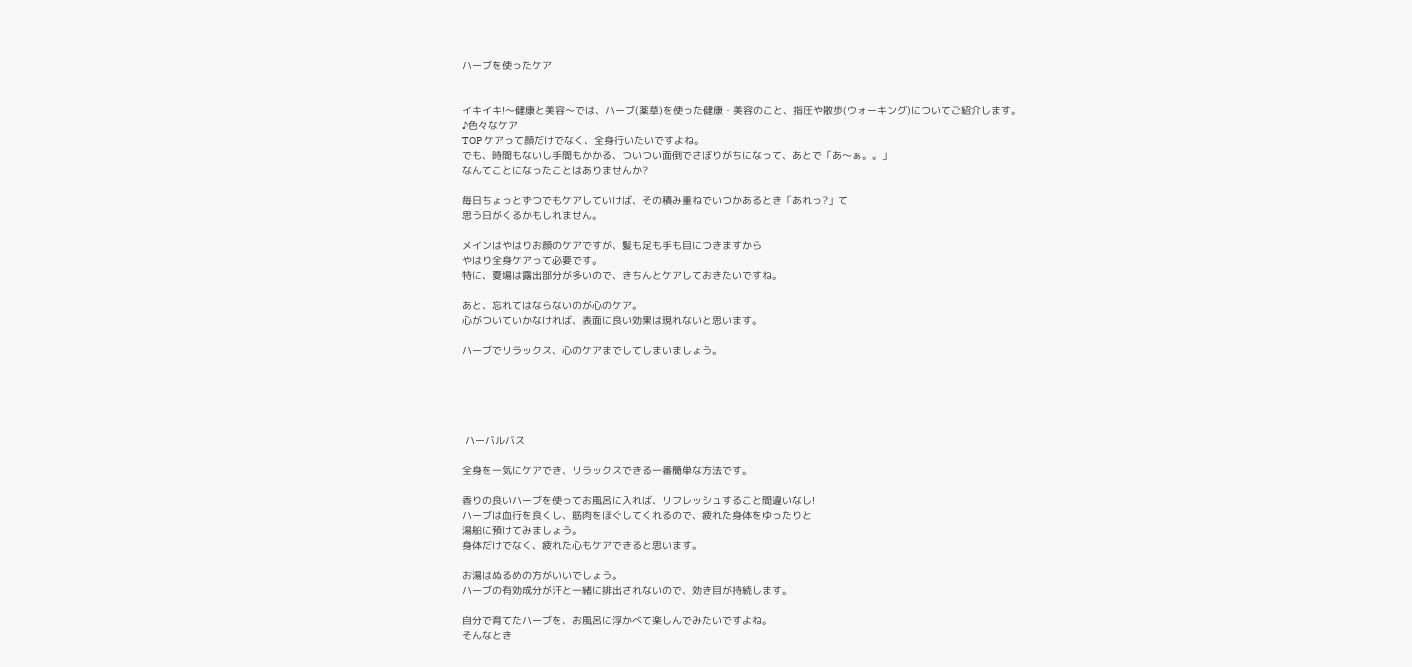ハーブを使ったケア


イキイキ!〜健康と美容〜では、ハーブ(薬草)を使った健康・美容のこと、指圧や散歩(ウォーキング)についてご紹介します。
♪色々なケア
TOP ケアって顔だけでなく、全身行いたいですよね。
でも、時間もないし手間もかかる、ついつい面倒でさぼりがちになって、あとで「あ〜ぁ。。」
なんてことになったことはありませんか?

毎日ちょっとずつでもケアしていけば、その積み重ねでいつかあるとき「あれっ?」て
思う日がくるかもしれません。

メインはやはりお顔のケアですが、髪も足も手も目につきますから
やはり全身ケアって必要です。
特に、夏場は露出部分が多いので、きちんとケアしておきたいですね。

あと、忘れてはならないのが心のケア。
心がついていかなければ、表面に良い効果は現れないと思います。

ハーブでリラックス、心のケアまでしてしまいましょう。





 ハーバルバス

全身を一気にケアでき、リラックスできる一番簡単な方法です。

香りの良いハーブを使ってお風呂に入れば、リフレッシュすること間違いなし!
ハーブは血行を良くし、筋肉をほぐしてくれるので、疲れた身体をゆったりと
湯船に預けてみましょう。
身体だけでなく、疲れた心もケアできると思います。

お湯はぬるめの方がいいでしょう。
ハーブの有効成分が汗と一緒に排出されないので、効き目が持続します。

自分で育てたハーブを、お風呂に浮かべて楽しんでみたいですよね。
そんなとき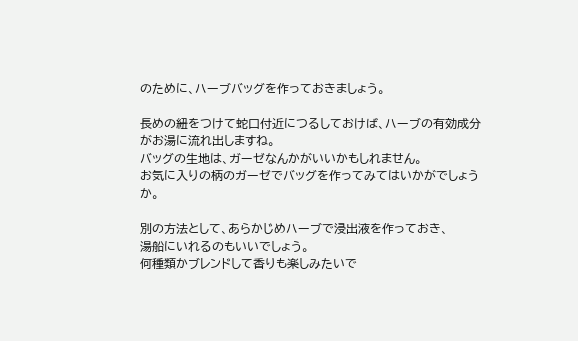のために、ハーブバッグを作っておきましょう。

長めの紐をつけて蛇口付近につるしておけば、ハーブの有効成分がお湯に流れ出しますね。
バッグの生地は、ガーゼなんかがいいかもしれません。
お気に入りの柄のガーゼでバッグを作ってみてはいかがでしょうか。

別の方法として、あらかじめハーブで浸出液を作っておき、
湯船にいれるのもいいでしょう。
何種類かブレンドして香りも楽しみたいで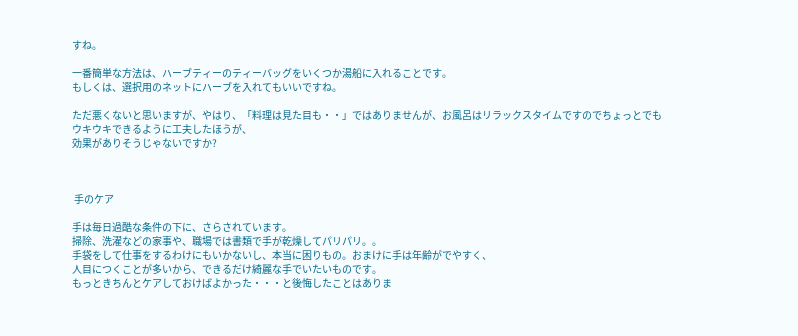すね。

一番簡単な方法は、ハーブティーのティーバッグをいくつか湯船に入れることです。
もしくは、選択用のネットにハーブを入れてもいいですね。

ただ悪くないと思いますが、やはり、「料理は見た目も・・」ではありませんが、お風呂はリラックスタイムですのでちょっとでもウキウキできるように工夫したほうが、
効果がありそうじゃないですか?



 手のケア

手は毎日過酷な条件の下に、さらされています。
掃除、洗濯などの家事や、職場では書類で手が乾燥してパリパリ。。
手袋をして仕事をするわけにもいかないし、本当に困りもの。おまけに手は年齢がでやすく、
人目につくことが多いから、できるだけ綺麗な手でいたいものです。
もっときちんとケアしておけばよかった・・・と後悔したことはありま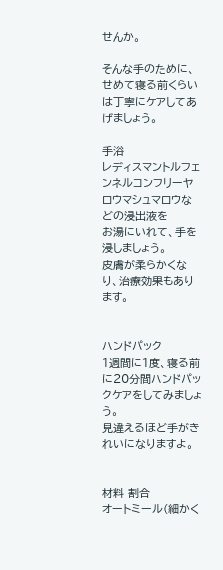せんか。

そんな手のために、せめて寝る前くらいは丁寧にケアしてあげましょう。

手浴
レディスマントルフェンネルコンフリーヤロウマシュマロウなどの浸出液を
お湯にいれて、手を浸しましょう。
皮膚が柔らかくなり、治療効果もあります。


ハンドパック
1週間に1度、寝る前に20分間ハンドパックケアをしてみましょう。
見違えるほど手がきれいになりますよ。


材料 割合
オートミール(細かく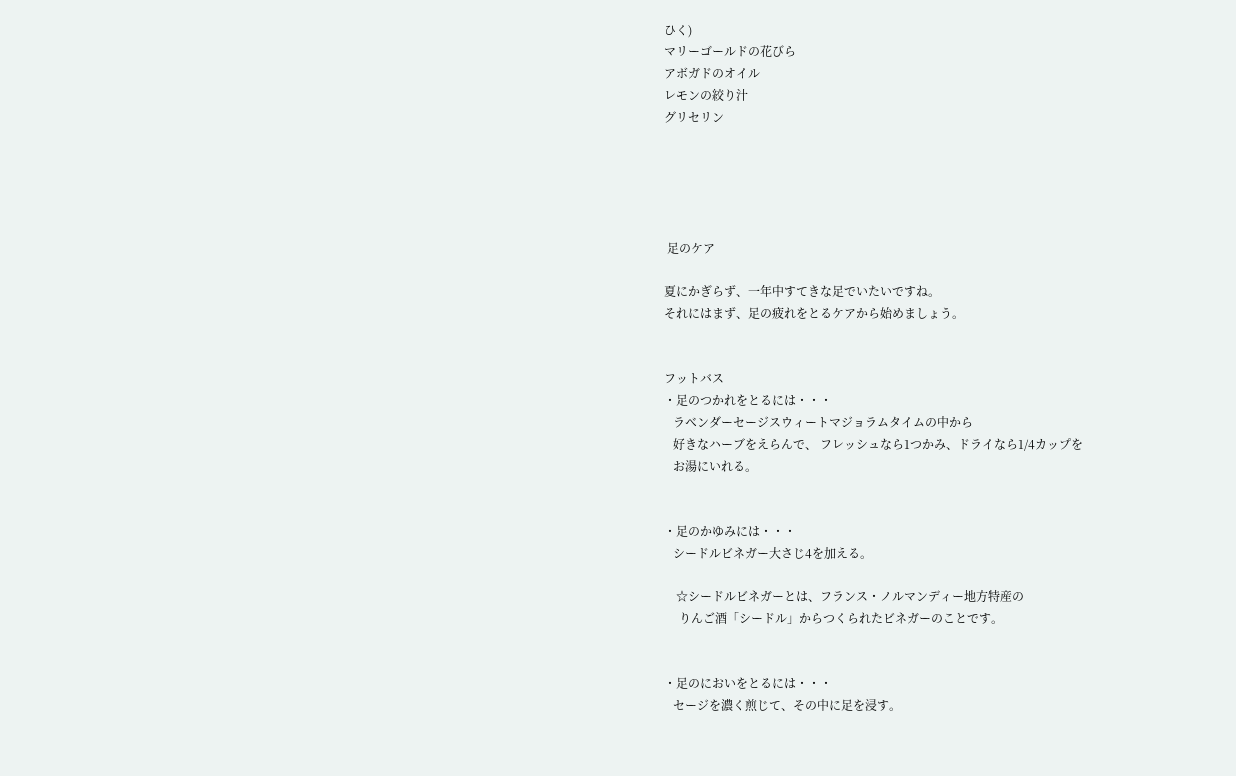ひく)
マリーゴールドの花びら
アボガドのオイル
レモンの絞り汁
グリセリン





 足のケア

夏にかぎらず、一年中すてきな足でいたいですね。
それにはまず、足の疲れをとるケアから始めましょう。


フットバス
・足のつかれをとるには・・・
   ラベンダーセージスウィートマジョラムタイムの中から
   好きなハーブをえらんで、 フレッシュなら1つかみ、ドライなら1/4カップを
   お湯にいれる。


・足のかゆみには・・・
   シードルビネガー大さじ4を加える。

    ☆シードルビネガーとは、フランス・ノルマンディー地方特産の
     りんご酒「シードル」からつくられたビネガーのことです。


・足のにおいをとるには・・・
   セージを濃く煎じて、その中に足を浸す。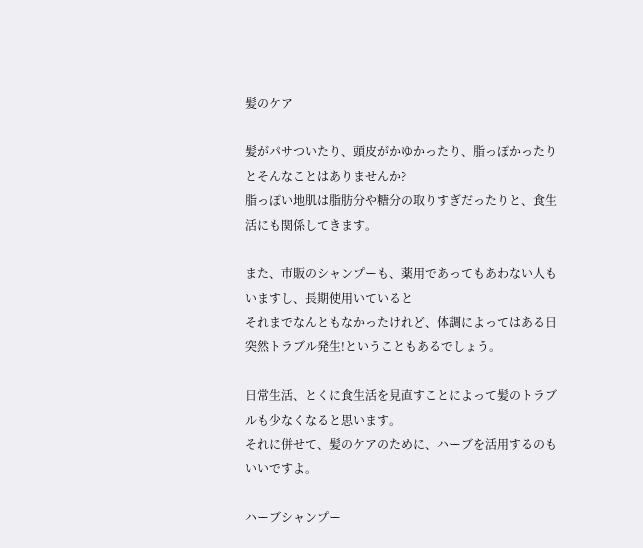髪のケア

髪がパサついたり、頭皮がかゆかったり、脂っぽかったりとそんなことはありませんか?
脂っぽい地肌は脂肪分や糖分の取りすぎだったりと、食生活にも関係してきます。

また、市販のシャンプーも、薬用であってもあわない人もいますし、長期使用いていると
それまでなんともなかったけれど、体調によってはある日突然トラブル発生!ということもあるでしょう。

日常生活、とくに食生活を見直すことによって髪のトラブルも少なくなると思います。
それに併せて、髪のケアのために、ハーブを活用するのもいいですよ。

ハーブシャンプー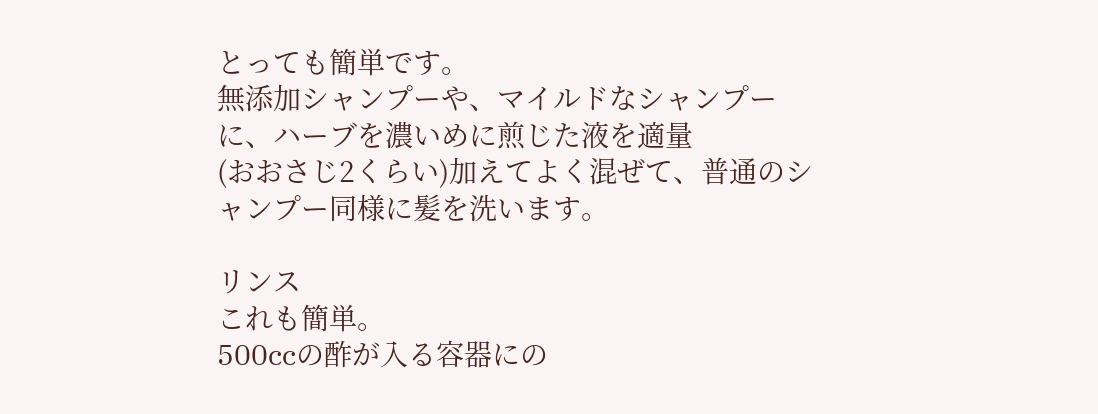とっても簡単です。
無添加シャンプーや、マイルドなシャンプーに、ハーブを濃いめに煎じた液を適量
(おおさじ2くらい)加えてよく混ぜて、普通のシャンプー同様に髪を洗います。

リンス
これも簡単。
500ccの酢が入る容器にの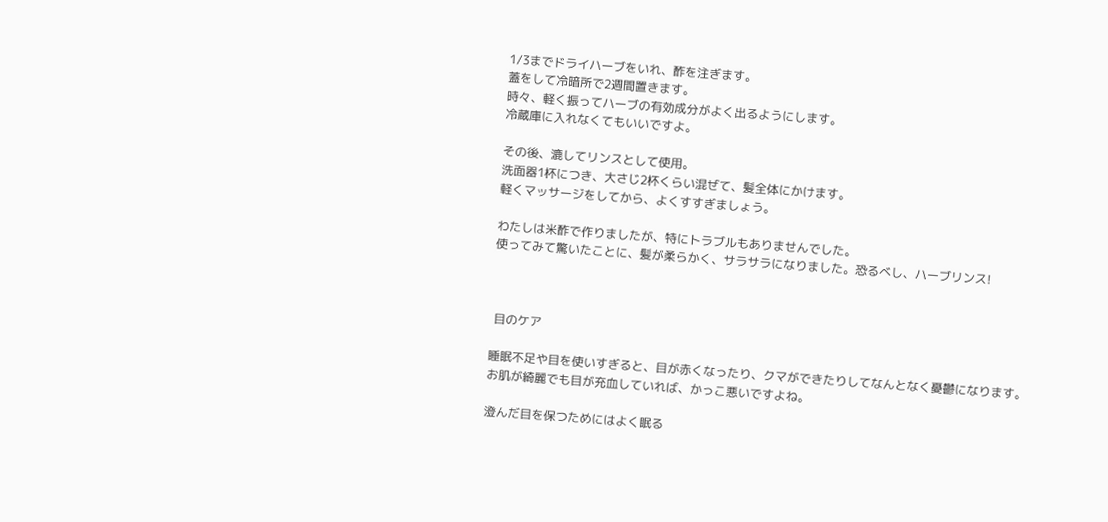1/3までドライハーブをいれ、酢を注ぎます。
蓋をして冷暗所で2週間置きます。
時々、軽く振ってハーブの有効成分がよく出るようにします。
冷蔵庫に入れなくてもいいですよ。

その後、漉してリンスとして使用。
洗面器1杯につき、大さじ2杯くらい混ぜて、髪全体にかけます。
軽くマッサージをしてから、よくすすぎましょう。

わたしは米酢で作りましたが、特にトラブルもありませんでした。
使ってみて驚いたことに、髪が柔らかく、サラサラになりました。恐るべし、ハーブリンス!



 目のケア

睡眠不足や目を使いすぎると、目が赤くなったり、クマができたりしてなんとなく憂鬱になります。
お肌が綺麗でも目が充血していれば、かっこ悪いですよね。

澄んだ目を保つためにはよく眠る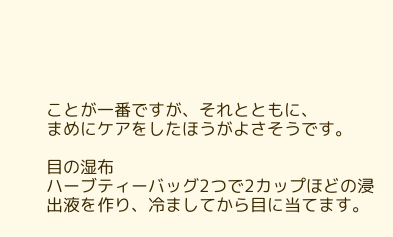ことが一番ですが、それとともに、
まめにケアをしたほうがよさそうです。

目の湿布
ハーブティーバッグ2つで2カップほどの浸出液を作り、冷ましてから目に当てます。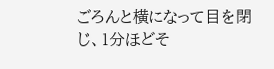ごろんと横になって目を閉じ、1分ほどそ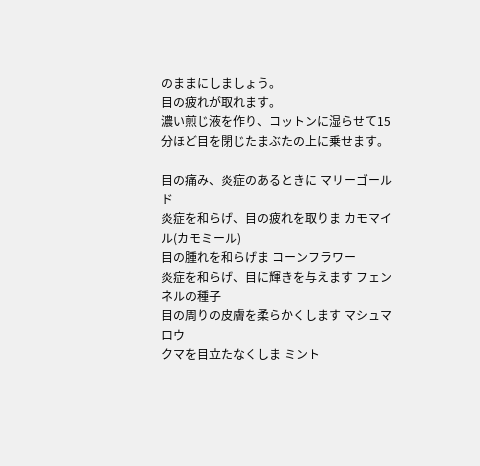のままにしましょう。
目の疲れが取れます。
濃い煎じ液を作り、コットンに湿らせて15分ほど目を閉じたまぶたの上に乗せます。

目の痛み、炎症のあるときに マリーゴールド
炎症を和らげ、目の疲れを取りま カモマイル(カモミール)
目の腫れを和らげま コーンフラワー
炎症を和らげ、目に輝きを与えます フェンネルの種子
目の周りの皮膚を柔らかくします マシュマロウ
クマを目立たなくしま ミント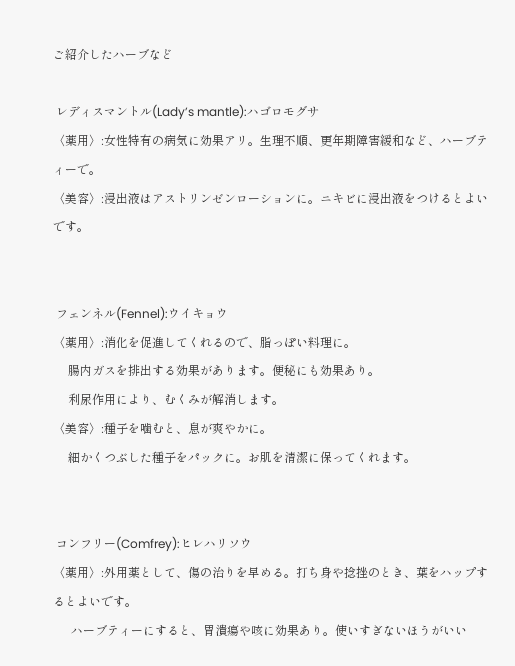ご紹介したハーブなど

 レディスマントル(Lady’s mantle):ハゴロモグサ
〈薬用〉:女性特有の病気に効果アリ。生理不順、更年期障害緩和など、ハーブティーで。
〈美容〉:浸出液はアストリンゼンローションに。ニキビに浸出液をつけるとよいです。


 フェンネル(Fennel):ウイキョウ
〈薬用〉:消化を促進してくれるので、脂っぽい料理に。
     腸内ガスを排出する効果があります。便秘にも効果あり。
     利尿作用により、むくみが解消します。
〈美容〉:種子を噛むと、息が爽やかに。
     細かくつぶした種子をパックに。お肌を清潔に保ってくれます。


 コンフリー(Comfrey):ヒレハリソウ
〈薬用〉:外用薬として、傷の治りを早める。打ち身や捻挫のとき、葉をハップするとよいです。
      ハーブティーにすると、胃潰瘍や咳に効果あり。使いすぎないほうがいい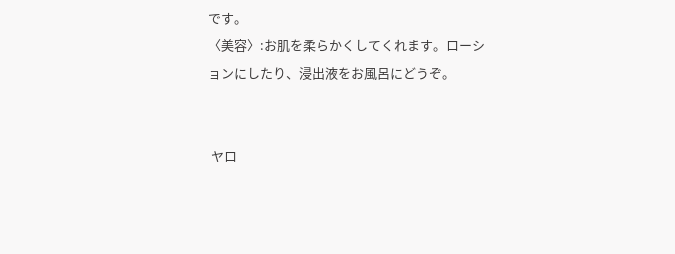です。
〈美容〉:お肌を柔らかくしてくれます。ローションにしたり、浸出液をお風呂にどうぞ。


 ヤロ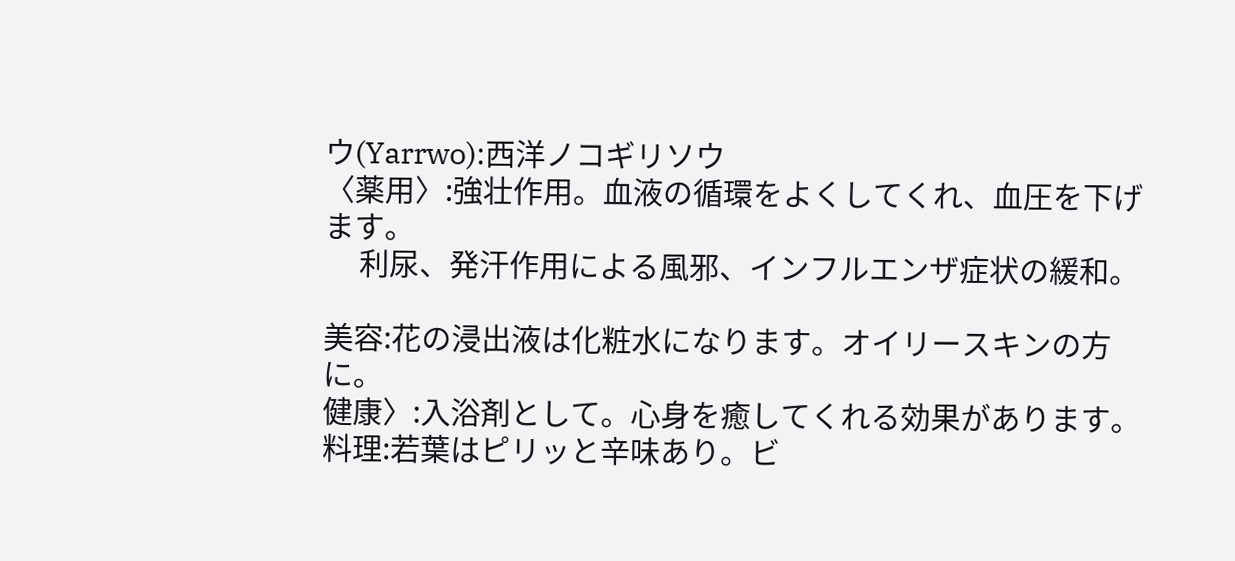ウ(Yarrwo):西洋ノコギリソウ
〈薬用〉:強壮作用。血液の循環をよくしてくれ、血圧を下げます。
     利尿、発汗作用による風邪、インフルエンザ症状の緩和。

美容:花の浸出液は化粧水になります。オイリースキンの方に。
健康〉:入浴剤として。心身を癒してくれる効果があります。
料理:若葉はピリッと辛味あり。ビ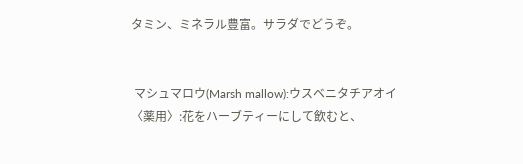タミン、ミネラル豊富。サラダでどうぞ。


 マシュマロウ(Marsh mallow):ウスベニタチアオイ
〈薬用〉:花をハーブティーにして飲むと、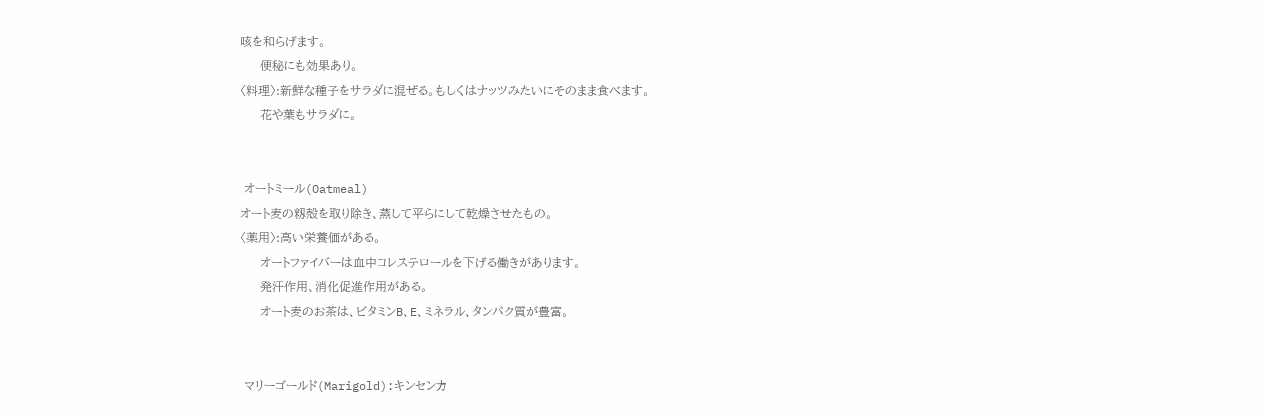咳を和らげます。
     便秘にも効果あり。
〈料理〉:新鮮な種子をサラダに混ぜる。もしくはナッツみたいにそのまま食べます。
     花や葉もサラダに。


 オートミール(Oatmeal)
オート麦の籾殻を取り除き、蒸して平らにして乾燥させたもの。
〈薬用〉:高い栄養価がある。
     オートファイバーは血中コレステロールを下げる働きがあります。
     発汗作用、消化促進作用がある。
     オート麦のお茶は、ビタミンB、E、ミネラル、タンパク質が豊富。


 マリーゴールド(Marigold):キンセンカ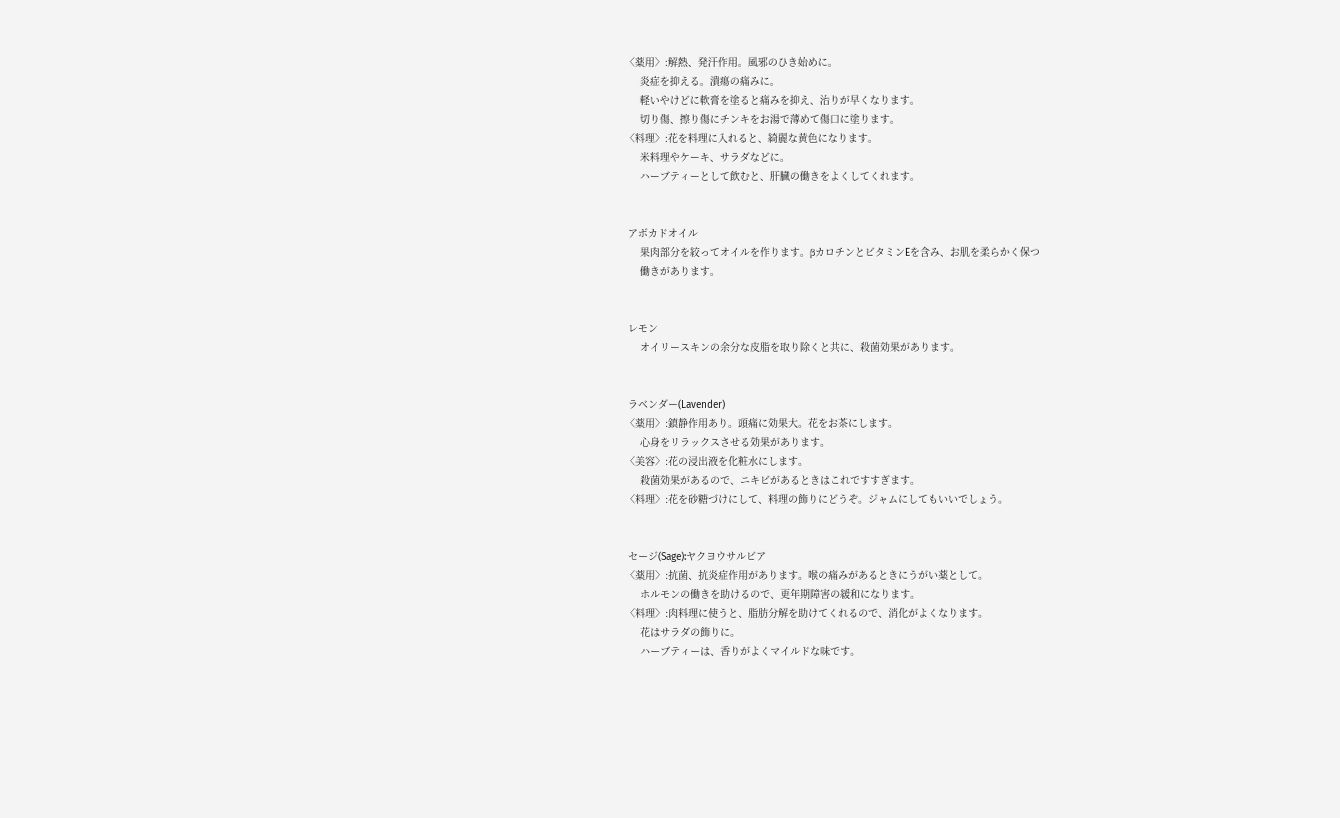〈薬用〉:解熱、発汗作用。風邪のひき始めに。
     炎症を抑える。潰瘍の痛みに。
     軽いやけどに軟膏を塗ると痛みを抑え、治りが早くなります。
     切り傷、擦り傷にチンキをお湯で薄めて傷口に塗ります。
〈料理〉:花を料理に入れると、綺麗な黄色になります。
     米料理やケーキ、サラダなどに。
     ハーブティーとして飲むと、肝臓の働きをよくしてくれます。


 アボカドオイル
     果肉部分を絞ってオイルを作ります。βカロチンとビタミンEを含み、お肌を柔らかく保つ
     働きがあります。


 レモン
     オイリースキンの余分な皮脂を取り除くと共に、殺菌効果があります。


 ラベンダー(Lavender)
〈薬用〉:鎮静作用あり。頭痛に効果大。花をお茶にします。
     心身をリラックスさせる効果があります。
〈美容〉:花の浸出液を化粧水にします。
     殺菌効果があるので、ニキビがあるときはこれですすぎます。
〈料理〉:花を砂糖づけにして、料理の飾りにどうぞ。ジャムにしてもいいでしょう。


 セージ(Sage):ヤクヨウサルビア
〈薬用〉:抗菌、抗炎症作用があります。喉の痛みがあるときにうがい薬として。
     ホルモンの働きを助けるので、更年期障害の緩和になります。
〈料理〉:肉料理に使うと、脂肪分解を助けてくれるので、消化がよくなります。
     花はサラダの飾りに。
     ハーブティーは、香りがよくマイルドな味です。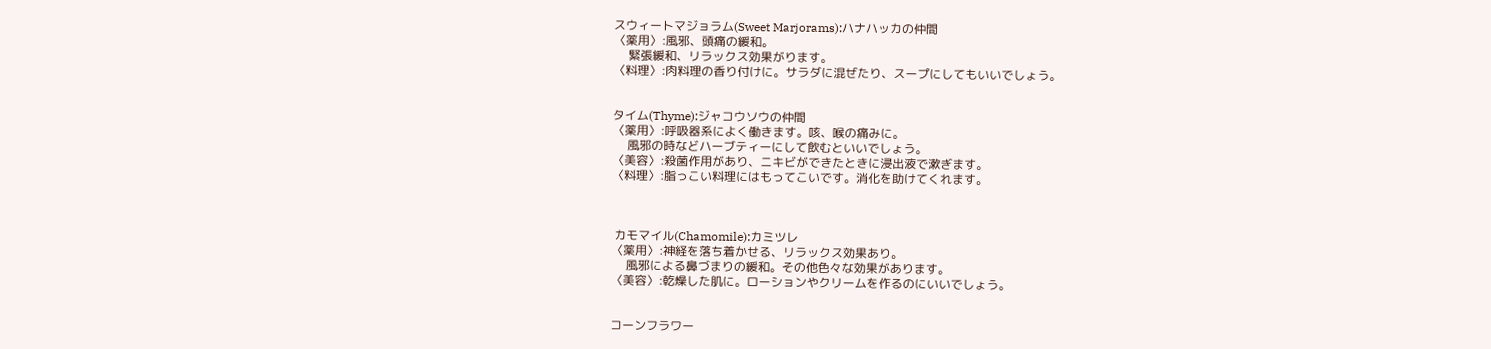スウィートマジョラム(Sweet Marjorams):ハナハッカの仲間
〈薬用〉:風邪、頭痛の緩和。
     緊張緩和、リラックス効果がります。
〈料理〉:肉料理の香り付けに。サラダに混ぜたり、スープにしてもいいでしょう。


タイム(Thyme):ジャコウソウの仲間
〈薬用〉:呼吸器系によく働きます。咳、喉の痛みに。
     風邪の時などハーブティーにして飲むといいでしょう。
〈美容〉:殺菌作用があり、ニキビができたときに浸出液で漱ぎます。
〈料理〉:脂っこい料理にはもってこいです。消化を助けてくれます。



 カモマイル(Chamomile):カミツレ
〈薬用〉:神経を落ち着かせる、リラックス効果あり。
     風邪による鼻づまりの緩和。その他色々な効果があります。
〈美容〉:乾燥した肌に。ローションやクリームを作るのにいいでしょう。


コーンフラワー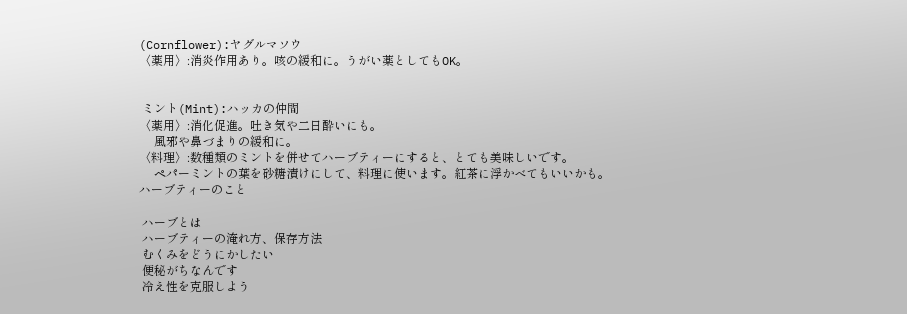(Cornflower):ヤグルマソウ
〈薬用〉:消炎作用あり。咳の緩和に。うがい薬としてもOK。


 ミント(Mint):ハッカの仲間
〈薬用〉:消化促進。吐き気や二日酔いにも。
     風邪や鼻づまりの緩和に。
〈料理〉:数種類のミントを併せてハーブティーにすると、とても美味しいです。
     ペパーミントの葉を砂糖漬けにして、料理に使います。紅茶に浮かべてもいいかも。
ハーブティーのこと

 ハーブとは
 ハーブティーの淹れ方、保存方法
 むくみをどうにかしたい
 便秘がちなんです
 冷え性を克服しよう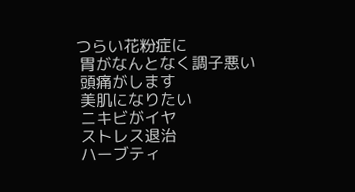つらい花粉症に
 胃がなんとなく調子悪い
 頭痛がします
 美肌になりたい
 ニキビがイヤ
 ストレス退治
 ハーブティ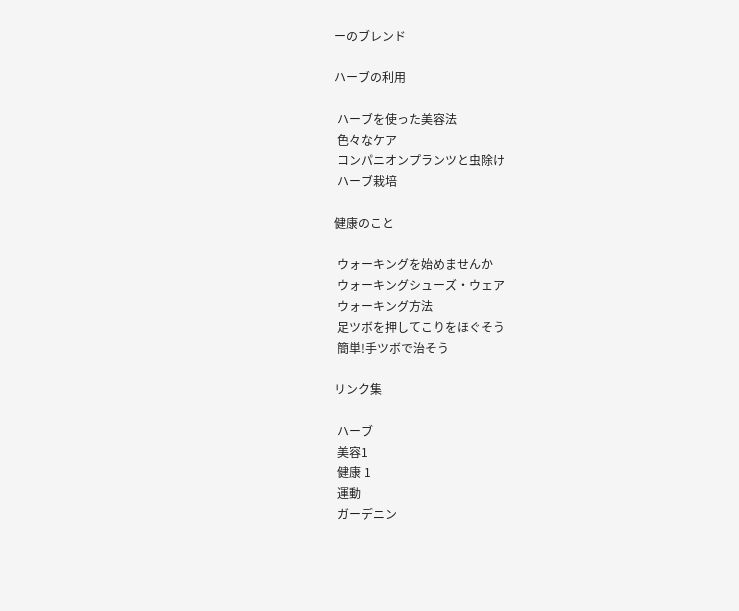ーのブレンド

ハーブの利用

 ハーブを使った美容法
 色々なケア
 コンパニオンプランツと虫除け
 ハーブ栽培

健康のこと

 ウォーキングを始めませんか
 ウォーキングシューズ・ウェア
 ウォーキング方法
 足ツボを押してこりをほぐそう
 簡単!手ツボで治そう

リンク集

 ハーブ
 美容1
 健康 1
 運動
 ガーデニン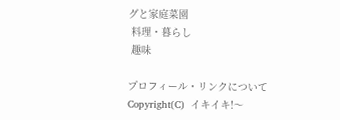グと家庭菜園
 料理・暮らし
 趣味

プロフィール・リンクについて
Copyright(C)  イキイキ!〜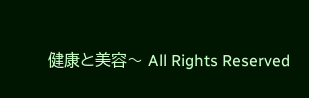健康と美容〜 All Rights Reserved